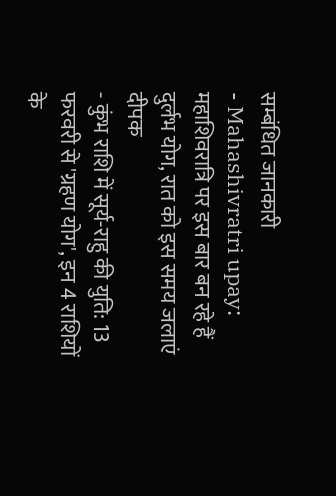सम्बंधित जानकारी
- Mahashivratri upay: महाशिवरात्रि पर इस बार बन रहे हैं दुर्लभ योग, रात को इस समय जलाएं दीपक
- कुंभ राशि में सूर्य-राहु की युति: 13 फरवरी से 'ग्रहण योग', इन 4 राशियों के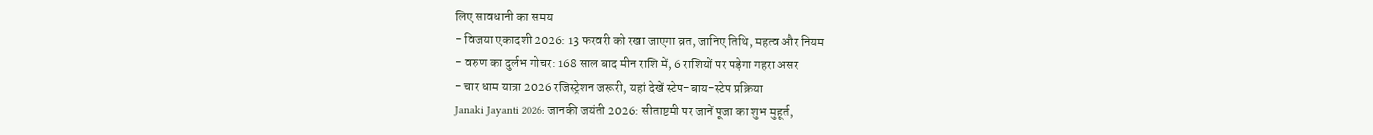लिए सावधानी का समय
- विजया एकादशी 2026: 13 फरवरी को रखा जाएगा व्रत, जानिए तिथि, महत्व और नियम
- वरुण का दुर्लभ गोचर: 168 साल बाद मीन राशि में, 6 राशियों पर पड़ेगा गहरा असर
- चार धाम यात्रा 2026 रजिस्ट्रेशन जरूरी, यहां देखें स्टेप-बाय-स्टेप प्रक्रिया
Janaki Jayanti 2026: जानकी जयंती 2026: सीताष्टमी पर जानें पूजा का शुभ मुहूर्त,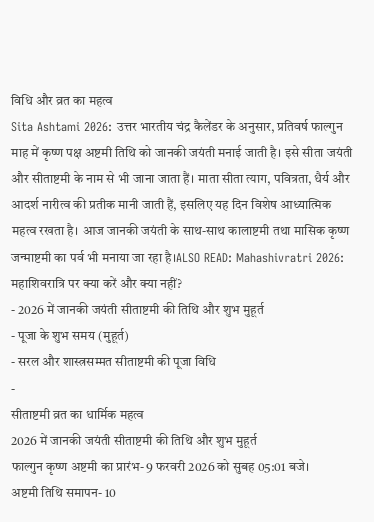विधि और व्रत का महत्व
Sita Ashtami 2026: उत्तर भारतीय चंद्र कैलेंडर के अनुसार, प्रतिवर्ष फाल्गुन माह में कृष्ण पक्ष अष्टमी तिथि को जानकी जयंती मनाई जाती है। इसे सीता जयंती और सीताष्टमी के नाम से भी जाना जाता हैं। माता सीता त्याग, पवित्रता, धैर्य और आदर्श नारीत्व की प्रतीक मानी जाती हैं, इसलिए यह दिन विशेष आध्यात्मिक महत्व रखता है। आज जानकी जयंती के साथ-साथ कालाष्टमी तथा मासिक कृष्ण जन्माष्टमी का पर्व भी मनाया जा रहा है।ALSO READ: Mahashivratri 2026: महाशिवरात्रि पर क्या करें और क्या नहीं?
- 2026 में जानकी जयंती सीताष्टमी की तिथि और शुभ मुहूर्त
- पूजा के शुभ समय (मुहूर्त)
- सरल और शास्त्रसम्मत सीताष्टमी की पूजा विधि
-
सीताष्टमी व्रत का धार्मिक महत्व
2026 में जानकी जयंती सीताष्टमी की तिथि और शुभ मुहूर्त
फाल्गुन कृष्ण अष्टमी का प्रारंभ- 9 फरवरी 2026 को सुबह 05:01 बजे।
अष्टमी तिथि समापन- 10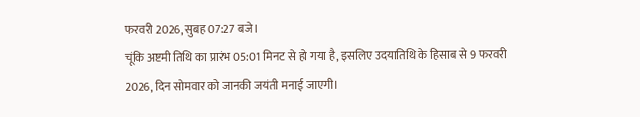फरवरी 2026, सुबह 07:27 बजे।
चूंकि अष्टमी तिथि का प्रारंभ 05:01 मिनट से हो गया है, इसलिए उदयातिथि के हिसाब से 9 फरवरी 2026, दिन सोमवार को जानकी जयंती मनाई जाएगी।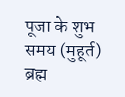पूजा के शुभ समय (मुहूर्त)
ब्रह्म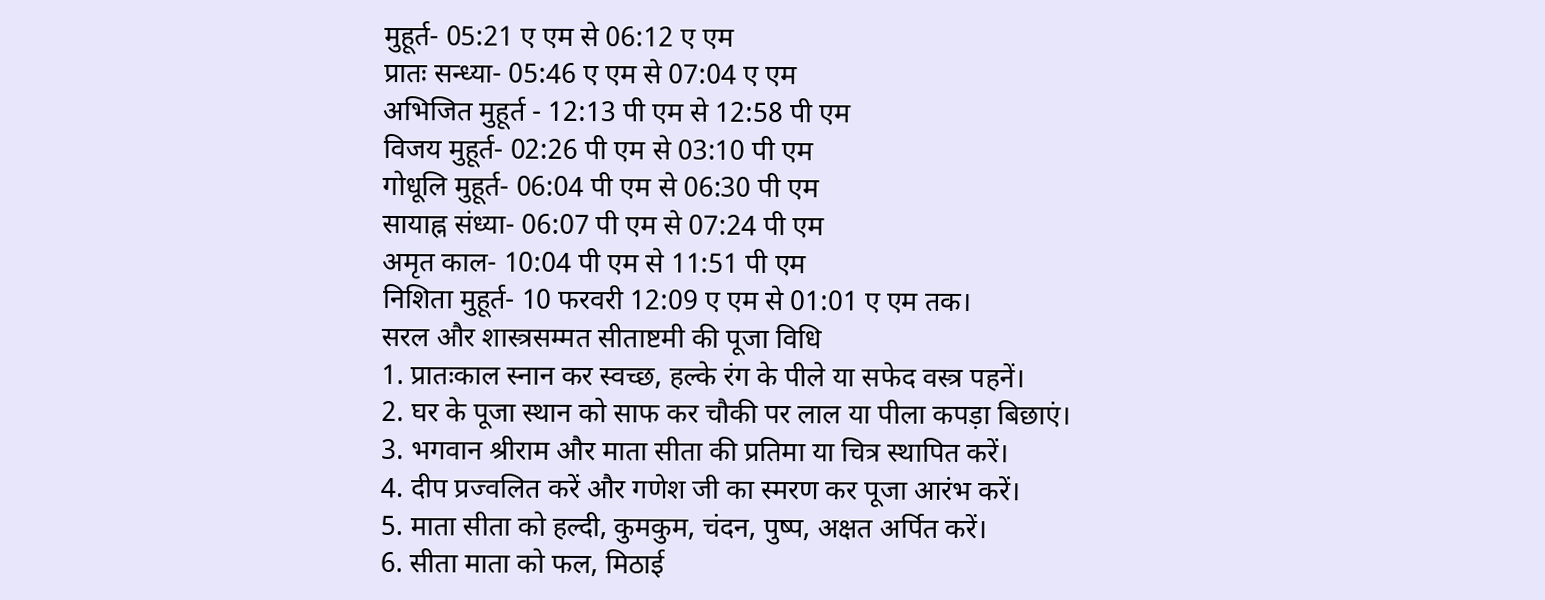मुहूर्त- 05:21 ए एम से 06:12 ए एम
प्रातः सन्ध्या- 05:46 ए एम से 07:04 ए एम
अभिजित मुहूर्त - 12:13 पी एम से 12:58 पी एम
विजय मुहूर्त- 02:26 पी एम से 03:10 पी एम
गोधूलि मुहूर्त- 06:04 पी एम से 06:30 पी एम
सायाह्न संध्या- 06:07 पी एम से 07:24 पी एम
अमृत काल- 10:04 पी एम से 11:51 पी एम
निशिता मुहूर्त- 10 फरवरी 12:09 ए एम से 01:01 ए एम तक।
सरल और शास्त्रसम्मत सीताष्टमी की पूजा विधि
1. प्रातःकाल स्नान कर स्वच्छ, हल्के रंग के पीले या सफेद वस्त्र पहनें।
2. घर के पूजा स्थान को साफ कर चौकी पर लाल या पीला कपड़ा बिछाएं।
3. भगवान श्रीराम और माता सीता की प्रतिमा या चित्र स्थापित करें।
4. दीप प्रज्वलित करें और गणेश जी का स्मरण कर पूजा आरंभ करें।
5. माता सीता को हल्दी, कुमकुम, चंदन, पुष्प, अक्षत अर्पित करें।
6. सीता माता को फल, मिठाई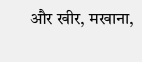और खीर, मखाना,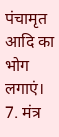पंचामृत आदि का भोग लगाएं।
7. मंत्र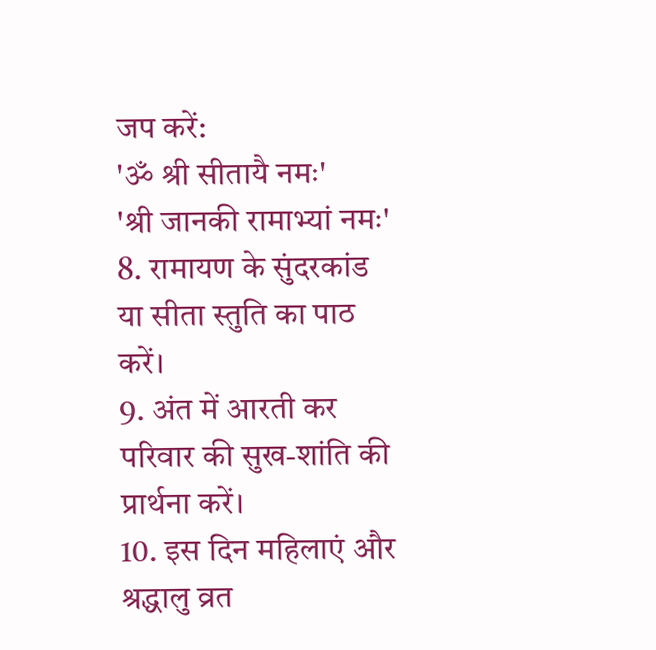जप करें:
'ॐ श्री सीतायै नमः'
'श्री जानकी रामाभ्यां नमः'
8. रामायण के सुंदरकांड या सीता स्तुति का पाठ करें।
9. अंत में आरती कर परिवार की सुख-शांति की प्रार्थना करें।
10. इस दिन महिलाएं और श्रद्धालु व्रत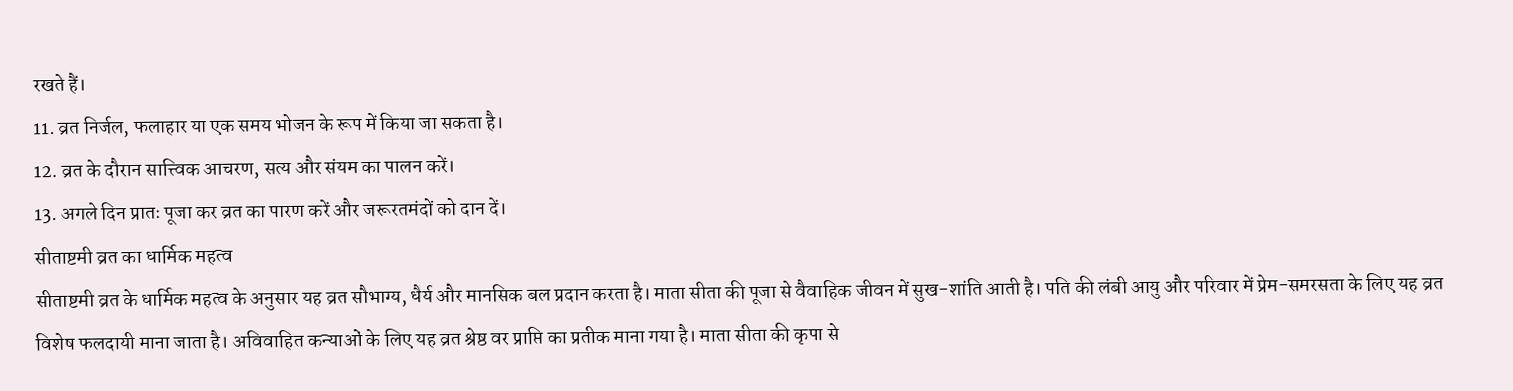रखते हैं।
11. व्रत निर्जल, फलाहार या एक समय भोजन के रूप में किया जा सकता है।
12. व्रत के दौरान सात्त्विक आचरण, सत्य और संयम का पालन करें।
13. अगले दिन प्रातः पूजा कर व्रत का पारण करें और जरूरतमंदों को दान दें।
सीताष्टमी व्रत का धार्मिक महत्व
सीताष्टमी व्रत के धार्मिक महत्व के अनुसार यह व्रत सौभाग्य, धैर्य और मानसिक बल प्रदान करता है। माता सीता की पूजा से वैवाहिक जीवन में सुख-शांति आती है। पति की लंबी आयु और परिवार में प्रेम-समरसता के लिए यह व्रत विशेष फलदायी माना जाता है। अविवाहित कन्याओं के लिए यह व्रत श्रेष्ठ वर प्राप्ति का प्रतीक माना गया है। माता सीता की कृपा से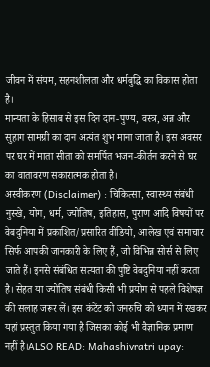जीवन में संयम, सहनशीलता और धर्मबुद्धि का विकास होता है।
मान्यता के हिसाब से इस दिन दान-पुण्य, वस्त्र, अन्न और सुहाग सामग्री का दान अत्यंत शुभ माना जाता है। इस अवसर पर घर में माता सीता को समर्पित भजन-कीर्तन करने से घर का वातावरण सकारात्मक होता है।
अस्वीकरण (Disclaimer) : चिकित्सा, स्वास्थ्य संबंधी नुस्खे, योग, धर्म, ज्योतिष, इतिहास, पुराण आदि विषयों पर वेबदुनिया में प्रकाशित/प्रसारित वीडियो, आलेख एवं समाचार सिर्फ आपकी जानकारी के लिए हैं, जो विभिन्न सोर्स से लिए जाते हैं। इनसे संबंधित सत्यता की पुष्टि वेबदुनिया नहीं करता है। सेहत या ज्योतिष संबंधी किसी भी प्रयोग से पहले विशेषज्ञ की सलाह जरूर लें। इस कंटेंट को जनरुचि को ध्यान में रखकर यहां प्रस्तुत किया गया है जिसका कोई भी वैज्ञानिक प्रमाण नहीं है।ALSO READ: Mahashivratri upay: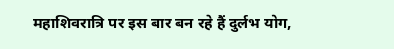महाशिवरात्रि पर इस बार बन रहे हैं दुर्लभ योग,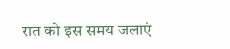रात को इस समय जलाएं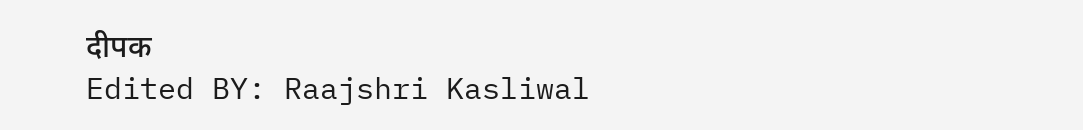दीपक
Edited BY: Raajshri Kasliwal